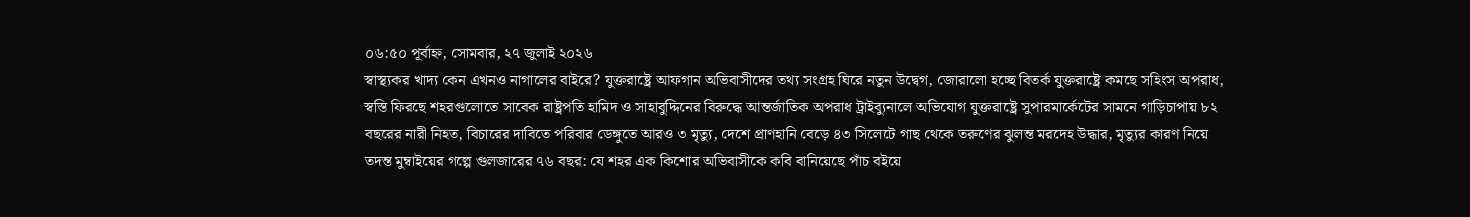০৬:৫০ পূর্বাহ্ন, সোমবার, ২৭ জুলাই ২০২৬
স্বাস্থ্যকর খাদ্য কেন এখনও নাগালের বাইরে? যুক্তরাষ্ট্রে আফগান অভিবাসীদের তথ্য সংগ্রহ ঘিরে নতুন উদ্বেগ, জোরালো হচ্ছে বিতর্ক যুক্তরাষ্ট্রে কমছে সহিংস অপরাধ, স্বস্তি ফিরছে শহরগুলোতে সাবেক রাষ্ট্রপতি হামিদ ও সাহাবুদ্দিনের বিরুদ্ধে আন্তর্জাতিক অপরাধ ট্রাইব্যুনালে অভিযোগ যুক্তরাষ্ট্রে সুপারমার্কেটের সামনে গাড়িচাপায় ৮২ বছরের নারী নিহত, বিচারের দাবিতে পরিবার ডেঙ্গুতে আরও ৩ মৃত্যু, দেশে প্রাণহানি বেড়ে ৪৩ সিলেটে গাছ থেকে তরুণের ঝুলন্ত মরদেহ উদ্ধার, মৃত্যুর কারণ নিয়ে তদন্ত মুম্বাইয়ের গল্পে গুলজারের ৭৬ বছর: যে শহর এক কিশোর অভিবাসীকে কবি বানিয়েছে পাঁচ বইয়ে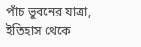পাঁচ ভুবনের যাত্রা, ইতিহাস থেকে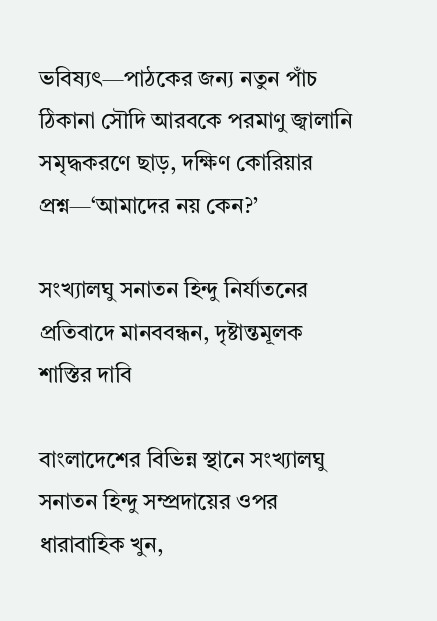ভবিষ্যৎ—পাঠকের জন্য নতুন পাঁচ ঠিকানা সৌদি আরবকে পরমাণু জ্বালানি সমৃদ্ধকরণে ছাড়, দক্ষিণ কোরিয়ার প্রশ্ন—‘আমাদের নয় কেন?’

সংখ্যালঘু সনাতন হিন্দু নির্যাতনের প্রতিবাদে মানববন্ধন, দৃষ্টান্তমূলক শাস্তির দাবি

বাংলাদেশের বিভিন্ন স্থানে সংখ্যালঘু সনাতন হিন্দু সম্প্রদায়ের ওপর ধারাবাহিক খুন,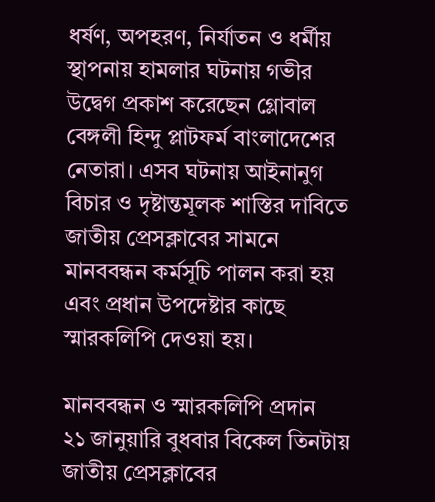ধর্ষণ, অপহরণ, নির্যাতন ও ধর্মীয় স্থাপনায় হামলার ঘটনায় গভীর উদ্বেগ প্রকাশ করেছেন গ্লোবাল বেঙ্গলী হিন্দু প্লাটফর্ম বাংলাদেশের নেতারা। এসব ঘটনায় আইনানুগ বিচার ও দৃষ্টান্তমূলক শাস্তির দাবিতে জাতীয় প্রেসক্লাবের সামনে মানববন্ধন কর্মসূচি পালন করা হয় এবং প্রধান উপদেষ্টার কাছে স্মারকলিপি দেওয়া হয়।

মানববন্ধন ও স্মারকলিপি প্রদান
২১ জানুয়ারি বুধবার বিকেল তিনটায় জাতীয় প্রেসক্লাবের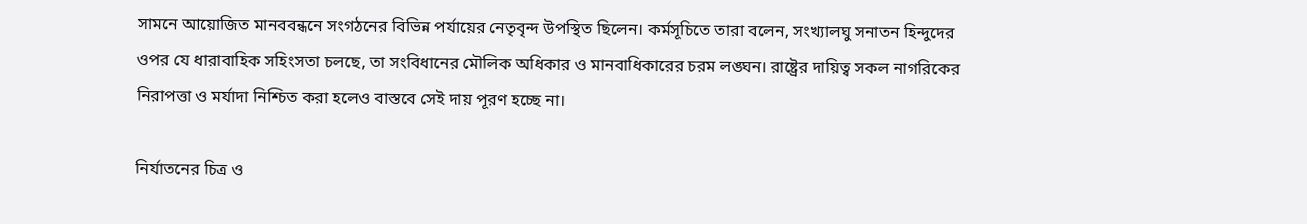সামনে আয়োজিত মানববন্ধনে সংগঠনের বিভিন্ন পর্যায়ের নেতৃবৃন্দ উপস্থিত ছিলেন। কর্মসূচিতে তারা বলেন, সংখ্যালঘু সনাতন হিন্দুদের ওপর যে ধারাবাহিক সহিংসতা চলছে, তা সংবিধানের মৌলিক অধিকার ও মানবাধিকারের চরম লঙ্ঘন। রাষ্ট্রের দায়িত্ব সকল নাগরিকের নিরাপত্তা ও মর্যাদা নিশ্চিত করা হলেও বাস্তবে সেই দায় পূরণ হচ্ছে না।

নির্যাতনের চিত্র ও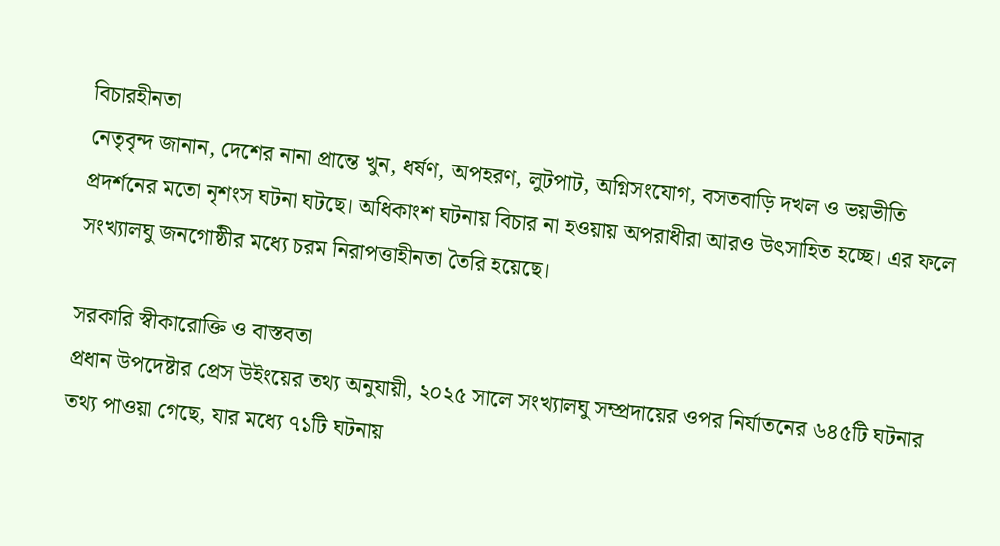বিচারহীনতা
নেতৃবৃন্দ জানান, দেশের নানা প্রান্তে খুন, ধর্ষণ, অপহরণ, লুটপাট, অগ্নিসংযোগ, বসতবাড়ি দখল ও ভয়ভীতি প্রদর্শনের মতো নৃশংস ঘটনা ঘটছে। অধিকাংশ ঘটনায় বিচার না হওয়ায় অপরাধীরা আরও উৎসাহিত হচ্ছে। এর ফলে সংখ্যালঘু জনগোষ্ঠীর মধ্যে চরম নিরাপত্তাহীনতা তৈরি হয়েছে।

সরকারি স্বীকারোক্তি ও বাস্তবতা
প্রধান উপদেষ্টার প্রেস উইংয়ের তথ্য অনুযায়ী, ২০২৫ সালে সংখ্যালঘু সম্প্রদায়ের ওপর নির্যাতনের ৬৪৫টি ঘটনার তথ্য পাওয়া গেছে, যার মধ্যে ৭১টি ঘটনায়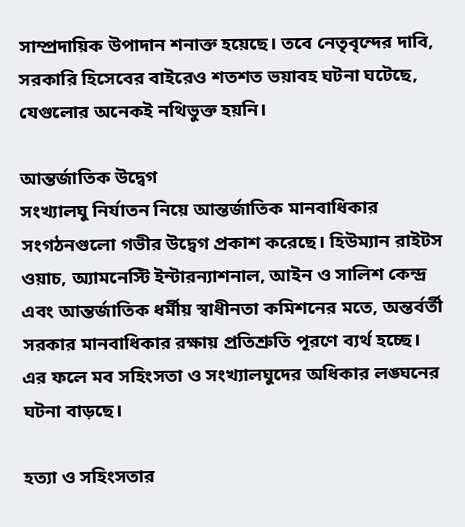সাম্প্রদায়িক উপাদান শনাক্ত হয়েছে। তবে নেতৃবৃন্দের দাবি, সরকারি হিসেবের বাইরেও শতশত ভয়াবহ ঘটনা ঘটেছে, যেগুলোর অনেকই নথিভুক্ত হয়নি।

আন্তর্জাতিক উদ্বেগ
সংখ্যালঘু নির্যাতন নিয়ে আন্তর্জাতিক মানবাধিকার সংগঠনগুলো গভীর উদ্বেগ প্রকাশ করেছে। হিউম্যান রাইটস ওয়াচ, অ্যামনেস্টি ইন্টারন্যাশনাল, আইন ও সালিশ কেন্দ্র এবং আন্তর্জাতিক ধর্মীয় স্বাধীনতা কমিশনের মতে, অন্তর্বর্তী সরকার মানবাধিকার রক্ষায় প্রতিশ্রুতি পূরণে ব্যর্থ হচ্ছে। এর ফলে মব সহিংসতা ও সংখ্যালঘুদের অধিকার লঙ্ঘনের ঘটনা বাড়ছে।

হত্যা ও সহিংসতার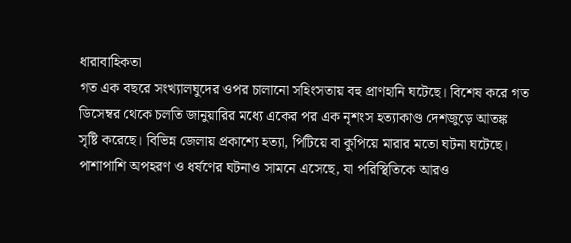ধারাবাহিকতা
গত এক বছরে সংখ্যালঘুদের ওপর চালানো সহিংসতায় বহু প্রাণহানি ঘটেছে। বিশেষ করে গত ডিসেম্বর থেকে চলতি জানুয়ারির মধ্যে একের পর এক নৃশংস হত্যাকাণ্ড দেশজুড়ে আতঙ্ক সৃষ্টি করেছে। বিভিন্ন জেলায় প্রকাশ্যে হত্যা, পিটিয়ে বা কুপিয়ে মারার মতো ঘটনা ঘটেছে। পাশাপাশি অপহরণ ও ধর্ষণের ঘটনাও সামনে এসেছে, যা পরিস্থিতিকে আরও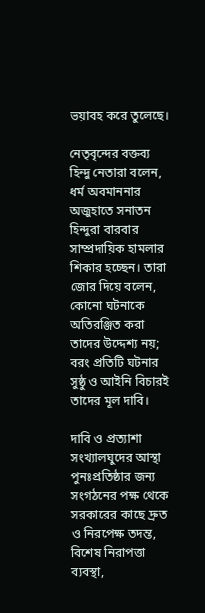ভয়াবহ করে তুলেছে।

নেতৃবৃন্দের বক্তব্য
হিন্দু নেতারা বলেন, ধর্ম অবমাননার অজুহাতে সনাতন হিন্দুরা বারবার সাম্প্রদায়িক হামলার শিকার হচ্ছেন। তারা জোর দিয়ে বলেন, কোনো ঘটনাকে অতিরঞ্জিত করা তাদের উদ্দেশ্য নয়; বরং প্রতিটি ঘটনার সুষ্ঠু ও আইনি বিচারই তাদের মূল দাবি।

দাবি ও প্রত্যাশা
সংখ্যালঘুদের আস্থা পুনঃপ্রতিষ্ঠার জন্য সংগঠনের পক্ষ থেকে সরকারের কাছে দ্রুত ও নিরপেক্ষ তদন্ত, বিশেষ নিরাপত্তা ব্যবস্থা,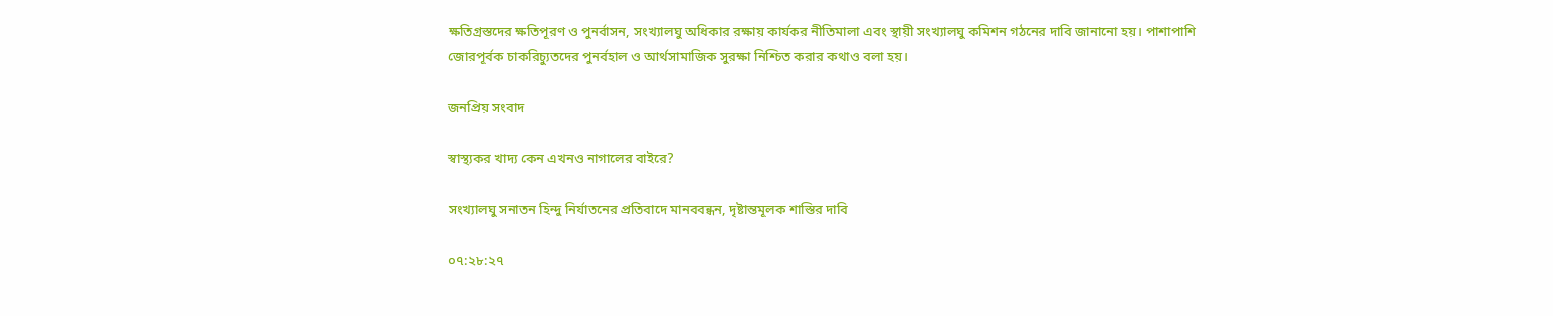ক্ষতিগ্রস্তদের ক্ষতিপূরণ ও পুনর্বাসন, সংখ্যালঘু অধিকার রক্ষায় কার্যকর নীতিমালা এবং স্থায়ী সংখ্যালঘু কমিশন গঠনের দাবি জানানো হয়। পাশাপাশি জোরপূর্বক চাকরিচ্যুতদের পুনর্বহাল ও আর্থসামাজিক সুরক্ষা নিশ্চিত করার কথাও বলা হয়।

জনপ্রিয় সংবাদ

স্বাস্থ্যকর খাদ্য কেন এখনও নাগালের বাইরে?

সংখ্যালঘু সনাতন হিন্দু নির্যাতনের প্রতিবাদে মানববন্ধন, দৃষ্টান্তমূলক শাস্তির দাবি

০৭:২৮:২৭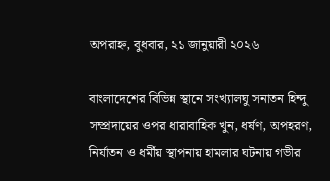অপরাহ্ন, বুধবার, ২১ জানুয়ারী ২০২৬

বাংলাদেশের বিভিন্ন স্থানে সংখ্যালঘু সনাতন হিন্দু সম্প্রদায়ের ওপর ধারাবাহিক খুন, ধর্ষণ, অপহরণ, নির্যাতন ও ধর্মীয় স্থাপনায় হামলার ঘটনায় গভীর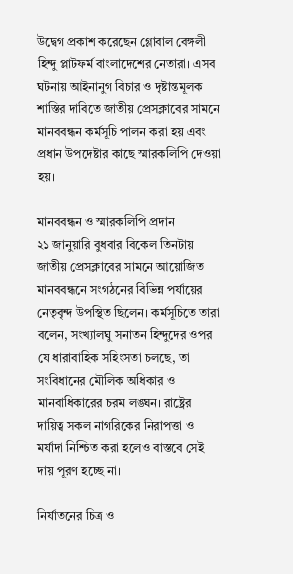উদ্বেগ প্রকাশ করেছেন গ্লোবাল বেঙ্গলী হিন্দু প্লাটফর্ম বাংলাদেশের নেতারা। এসব ঘটনায় আইনানুগ বিচার ও দৃষ্টান্তমূলক শাস্তির দাবিতে জাতীয় প্রেসক্লাবের সামনে মানববন্ধন কর্মসূচি পালন করা হয় এবং প্রধান উপদেষ্টার কাছে স্মারকলিপি দেওয়া হয়।

মানববন্ধন ও স্মারকলিপি প্রদান
২১ জানুয়ারি বুধবার বিকেল তিনটায় জাতীয় প্রেসক্লাবের সামনে আয়োজিত মানববন্ধনে সংগঠনের বিভিন্ন পর্যায়ের নেতৃবৃন্দ উপস্থিত ছিলেন। কর্মসূচিতে তারা বলেন, সংখ্যালঘু সনাতন হিন্দুদের ওপর যে ধারাবাহিক সহিংসতা চলছে, তা সংবিধানের মৌলিক অধিকার ও মানবাধিকারের চরম লঙ্ঘন। রাষ্ট্রের দায়িত্ব সকল নাগরিকের নিরাপত্তা ও মর্যাদা নিশ্চিত করা হলেও বাস্তবে সেই দায় পূরণ হচ্ছে না।

নির্যাতনের চিত্র ও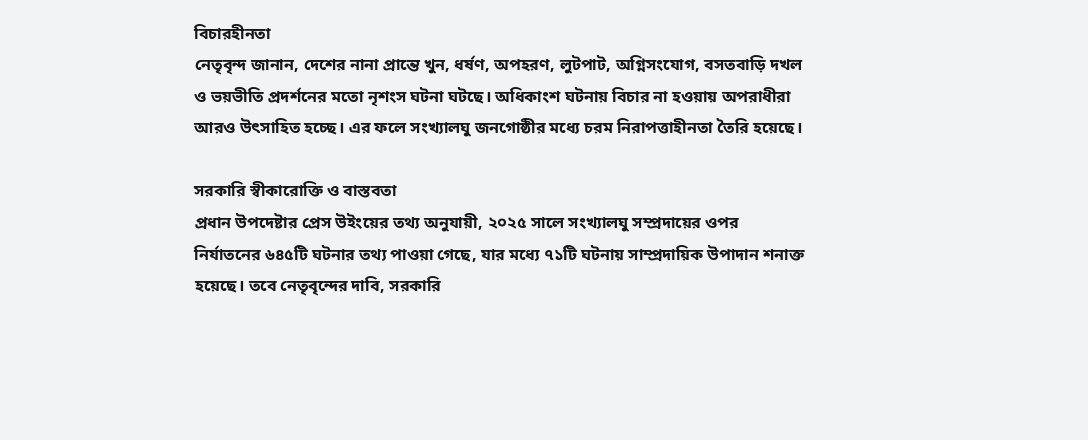বিচারহীনতা
নেতৃবৃন্দ জানান, দেশের নানা প্রান্তে খুন, ধর্ষণ, অপহরণ, লুটপাট, অগ্নিসংযোগ, বসতবাড়ি দখল ও ভয়ভীতি প্রদর্শনের মতো নৃশংস ঘটনা ঘটছে। অধিকাংশ ঘটনায় বিচার না হওয়ায় অপরাধীরা আরও উৎসাহিত হচ্ছে। এর ফলে সংখ্যালঘু জনগোষ্ঠীর মধ্যে চরম নিরাপত্তাহীনতা তৈরি হয়েছে।

সরকারি স্বীকারোক্তি ও বাস্তবতা
প্রধান উপদেষ্টার প্রেস উইংয়ের তথ্য অনুযায়ী, ২০২৫ সালে সংখ্যালঘু সম্প্রদায়ের ওপর নির্যাতনের ৬৪৫টি ঘটনার তথ্য পাওয়া গেছে, যার মধ্যে ৭১টি ঘটনায় সাম্প্রদায়িক উপাদান শনাক্ত হয়েছে। তবে নেতৃবৃন্দের দাবি, সরকারি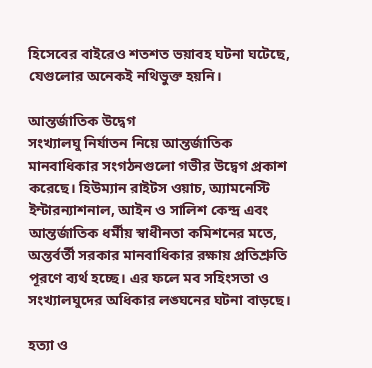হিসেবের বাইরেও শতশত ভয়াবহ ঘটনা ঘটেছে, যেগুলোর অনেকই নথিভুক্ত হয়নি।

আন্তর্জাতিক উদ্বেগ
সংখ্যালঘু নির্যাতন নিয়ে আন্তর্জাতিক মানবাধিকার সংগঠনগুলো গভীর উদ্বেগ প্রকাশ করেছে। হিউম্যান রাইটস ওয়াচ, অ্যামনেস্টি ইন্টারন্যাশনাল, আইন ও সালিশ কেন্দ্র এবং আন্তর্জাতিক ধর্মীয় স্বাধীনতা কমিশনের মতে, অন্তর্বর্তী সরকার মানবাধিকার রক্ষায় প্রতিশ্রুতি পূরণে ব্যর্থ হচ্ছে। এর ফলে মব সহিংসতা ও সংখ্যালঘুদের অধিকার লঙ্ঘনের ঘটনা বাড়ছে।

হত্যা ও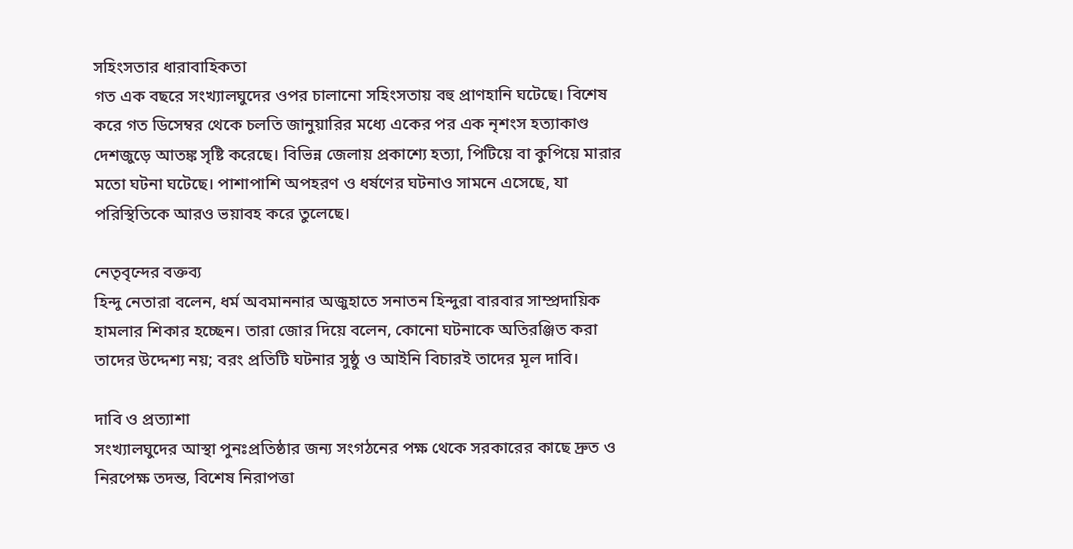সহিংসতার ধারাবাহিকতা
গত এক বছরে সংখ্যালঘুদের ওপর চালানো সহিংসতায় বহু প্রাণহানি ঘটেছে। বিশেষ করে গত ডিসেম্বর থেকে চলতি জানুয়ারির মধ্যে একের পর এক নৃশংস হত্যাকাণ্ড দেশজুড়ে আতঙ্ক সৃষ্টি করেছে। বিভিন্ন জেলায় প্রকাশ্যে হত্যা, পিটিয়ে বা কুপিয়ে মারার মতো ঘটনা ঘটেছে। পাশাপাশি অপহরণ ও ধর্ষণের ঘটনাও সামনে এসেছে, যা পরিস্থিতিকে আরও ভয়াবহ করে তুলেছে।

নেতৃবৃন্দের বক্তব্য
হিন্দু নেতারা বলেন, ধর্ম অবমাননার অজুহাতে সনাতন হিন্দুরা বারবার সাম্প্রদায়িক হামলার শিকার হচ্ছেন। তারা জোর দিয়ে বলেন, কোনো ঘটনাকে অতিরঞ্জিত করা তাদের উদ্দেশ্য নয়; বরং প্রতিটি ঘটনার সুষ্ঠু ও আইনি বিচারই তাদের মূল দাবি।

দাবি ও প্রত্যাশা
সংখ্যালঘুদের আস্থা পুনঃপ্রতিষ্ঠার জন্য সংগঠনের পক্ষ থেকে সরকারের কাছে দ্রুত ও নিরপেক্ষ তদন্ত, বিশেষ নিরাপত্তা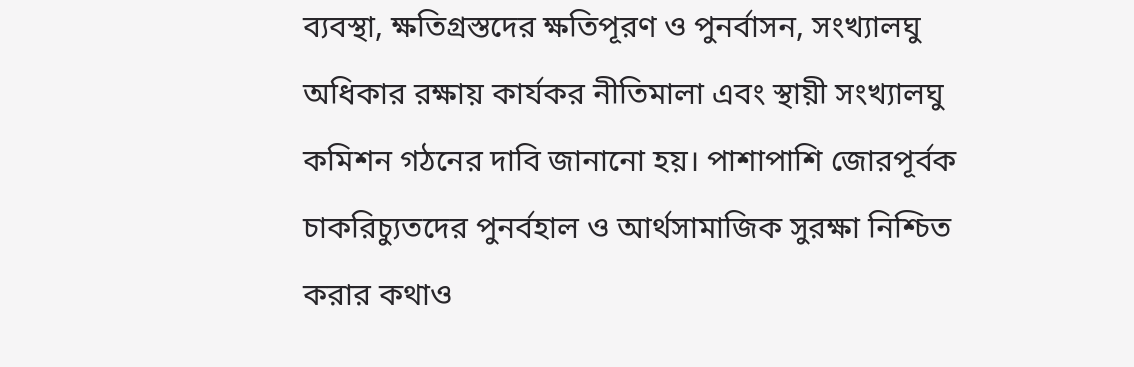ব্যবস্থা, ক্ষতিগ্রস্তদের ক্ষতিপূরণ ও পুনর্বাসন, সংখ্যালঘু অধিকার রক্ষায় কার্যকর নীতিমালা এবং স্থায়ী সংখ্যালঘু কমিশন গঠনের দাবি জানানো হয়। পাশাপাশি জোরপূর্বক চাকরিচ্যুতদের পুনর্বহাল ও আর্থসামাজিক সুরক্ষা নিশ্চিত করার কথাও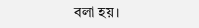বলা হয়।